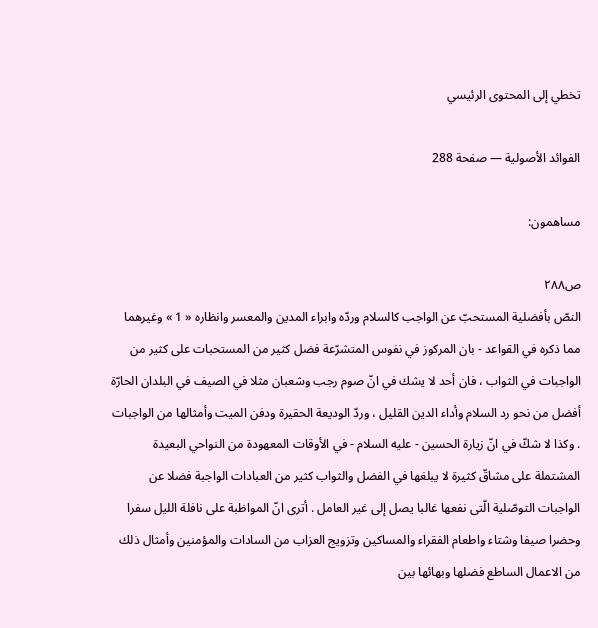تخطي إلى المحتوى الرئيسي

الفوائد الأصولية — صفحة 288

مساهمون:

ص٢٨٨
النصّ بأفضلية المستحبّ عن الواجب كالسلام وردّه وابراء المدين والمعسر وانظاره « 1 » وغيرهما مما ذكره في القواعد - بان المركوز في نفوس المتشرّعة فضل كثير من المستحبات على كثير من الواجبات في الثواب ، فان أحد لا يشك في انّ صوم رجب وشعبان مثلا في الصيف في البلدان الحارّة أفضل من نحو رد السلام وأداء الدين القليل ، وردّ الوديعة الحقيرة ودفن الميت وأمثالها من الواجبات . وكذا لا شكّ في انّ زيارة الحسين - عليه السلام - في الأوقات المعهودة من النواحي البعيدة المشتملة على مشاقّ كثيرة لا يبلغها في الفضل والثواب كثير من العبادات الواجبة فضلا عن الواجبات التوصّلية الّتى نفعها غالبا يصل إلى غير العامل . أترى انّ المواظبة على نافلة الليل سفرا وحضرا صيفا وشتاء واطعام الفقراء والمساكين وتزويج العزاب من السادات والمؤمنين وأمثال ذلك من الاعمال الساطع فضلها وبهائها بين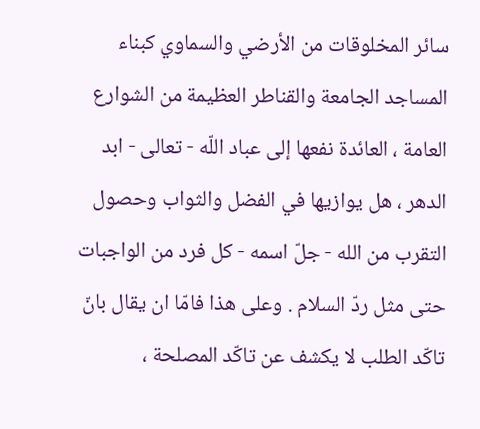سائر المخلوقات من الأرضي والسماوي كبناء المساجد الجامعة والقناطر العظيمة من الشوارع العامة ، العائدة نفعها إلى عباد اللّه - تعالى - ابد الدهر ، هل يوازيها في الفضل والثواب وحصول التقرب من الله - جلّ اسمه - كل فرد من الواجبات حتى مثل ردّ السلام . وعلى هذا فامّا ان يقال بانّ تاكّد الطلب لا يكشف عن تاكّد المصلحة ،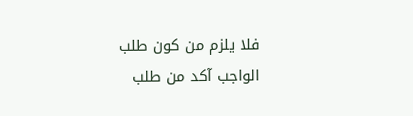فلا يلزم من كون طلب الواجب آكد من طلب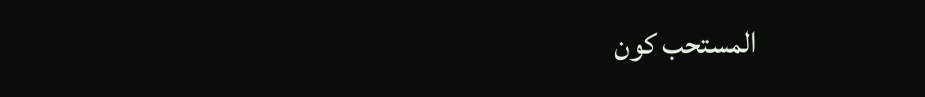المستحب كون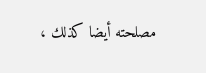مصلحته أيضا كذلك ،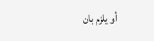أو يلزم بان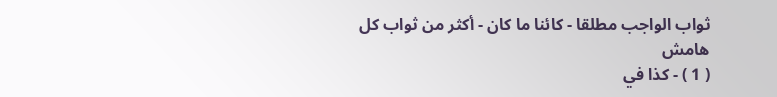ثواب الواجب مطلقا - كائنا ما كان - أكثر من ثواب كل
هامش
( 1 ) - كذا في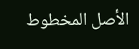الأصل المخطوط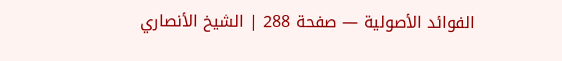الفوائد الأصولية — صفحة 288 | الشيخ الأنصاري